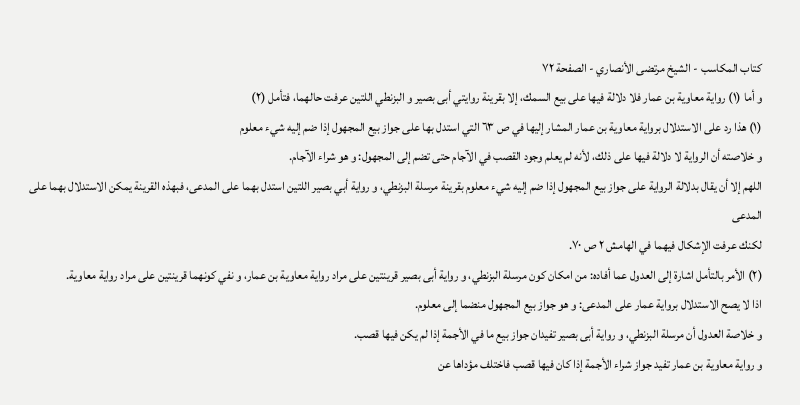كتاب المكاسب - الشيخ مرتضى الأنصاري - الصفحة ٧٢
و أما (١) رواية معاوية بن عمار فلا دلالة فيها على بيع السمك، إلا بقرينة روايتي أبى بصير و البزنطي اللتين عرفت حالهما، فتأمل (٢)
(١) هذا رد على الاستدلال برواية معاوية بن عمار المشار إليها في ص ٦٣ التي استدل بها على جواز بيع المجهول إذا ضم إليه شيء معلوم
و خلاصته أن الرواية لا دلالة فيها على ذلك، لأنه لم يعلم وجود القصب في الآجام حتى تضم إلى المجهول: و هو شراء الآجام.
اللهم إلا أن يقال بدلالة الرواية على جواز بيع المجهول إذا ضم إليه شيء معلوم بقرينة مرسلة البزنطي، و رواية أبي بصير اللتين استدل بهما على المدعى، فبهذه القرينة يمكن الاستدلال بهما على المدعى
لكنك عرفت الإشكال فيهما في الهامش ٢ ص ٧٠.
(٢) الأمر بالتأمل اشارة إلى العدول عما أفاده: من امكان كون مرسلة البزنطي، و رواية أبى بصير قرينتين على مراد رواية معاوية بن عمار، و نفي كونهما قرينتين على مراد رواية معاوية.
اذا لا يصح الاستدلال برواية عمار على المدعى: و هو جواز بيع المجهول منضما إلى معلوم.
و خلاصة العدول أن مرسلة البزنطي، و رواية أبى بصير تفيدان جواز بيع ما في الأجمة إذا لم يكن فيها قصب.
و رواية معاوية بن عمار تفيد جواز شراء الأجمة إذا كان فيها قصب فاختلف مؤداها عن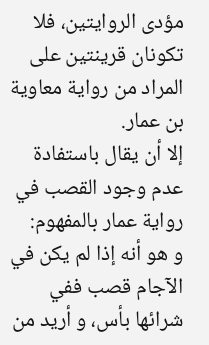مؤدى الروايتين، فلا تكونان قرينتين على المراد من رواية معاوية بن عمار.
إلا أن يقال باستفادة عدم وجود القصب في رواية عمار بالمفهوم:
و هو أنه إذا لم يكن في الآجام قصب ففي شرائها بأس، و أريد من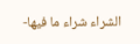الشراء شراء ما فيها-